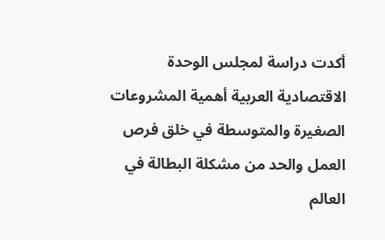أكدت دراسة لمجلس الوحدة الاقتصادية العربية أهمية المشروعات الصغيرة والمتوسطة في خلق فرص العمل والحد من مشكلة البطالة في العالم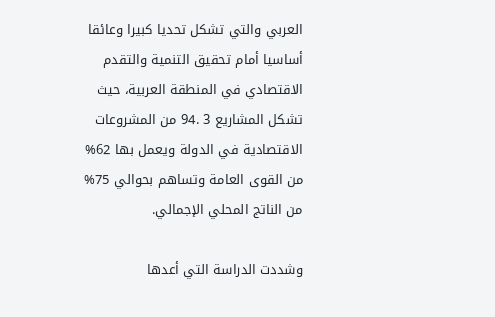العربي والتي تشكل تحديا كبيرا وعائقا أساسيا أمام تحقيق التنمية والتقدم الاقتصادي في المنطقة العربية، حيث تشكل المشاريع 3 .94 من المشروعات الاقتصادية في الدولة ويعمل بها 62% من القوى العامة وتساهم بحوالي 75% من الناتج المحلي الإجمالي.

وشددت الدراسة التي أعدها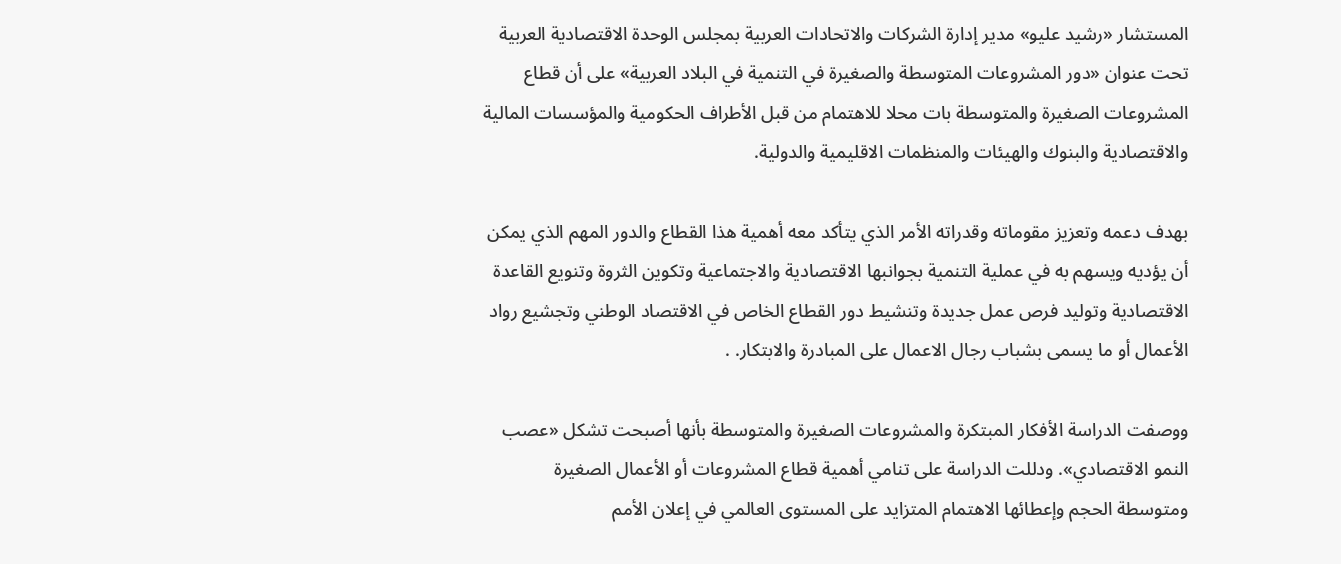المستشار «رشيد عليو» مدير إدارة الشركات والاتحادات العربية بمجلس الوحدة الاقتصادية العربية تحت عنوان «دور المشروعات المتوسطة والصغيرة في التنمية في البلاد العربية» على أن قطاع المشروعات الصغيرة والمتوسطة بات محلا للاهتمام من قبل الأطراف الحكومية والمؤسسات المالية والاقتصادية والبنوك والهيئات والمنظمات الاقليمية والدولية.

بهدف دعمه وتعزيز مقوماته وقدراته الأمر الذي يتأكد معه أهمية هذا القطاع والدور المهم الذي يمكن أن يؤديه ويسهم به في عملية التنمية بجوانبها الاقتصادية والاجتماعية وتكوين الثروة وتنويع القاعدة الاقتصادية وتوليد فرص عمل جديدة وتنشيط دور القطاع الخاص في الاقتصاد الوطني وتجشيع رواد الأعمال أو ما يسمى بشباب رجال الاعمال على المبادرة والابتكار. .

ووصفت الدراسة الأفكار المبتكرة والمشروعات الصغيرة والمتوسطة بأنها أصبحت تشكل «عصب النمو الاقتصادي». ودللت الدراسة على تنامي أهمية قطاع المشروعات أو الأعمال الصغيرة ومتوسطة الحجم وإعطائها الاهتمام المتزايد على المستوى العالمي في إعلان الأمم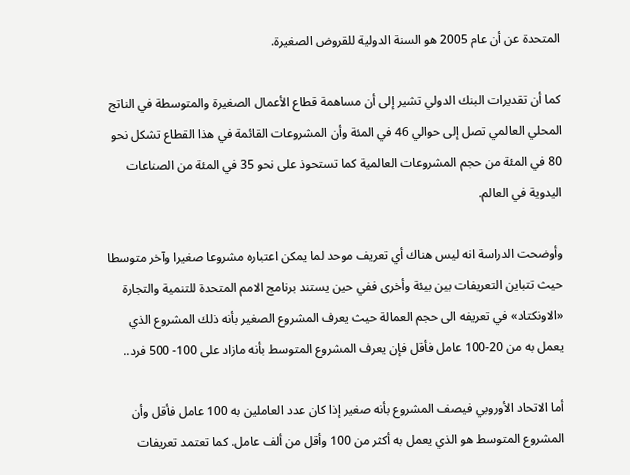المتحدة عن أن عام 2005 هو السنة الدولية للقروض الصغيرة.

كما أن تقديرات البنك الدولي تشير إلى أن مساهمة قطاع الأعمال الصغيرة والمتوسطة في الناتج المحلي العالمي تصل إلى حوالي 46 في المئة وأن المشروعات القائمة في هذا القطاع تشكل نحو 80 في المئة من حجم المشروعات العالمية كما تستحوذ على نحو 35 في المئة من الصناعات اليدوية في العالم.

وأوضحت الدراسة انه ليس هناك أي تعريف موحد لما يمكن اعتباره مشروعا صغيرا وآخر متوسطا حيث تتباين التعريفات بين بيئة وأخرى ففي حين يستند برنامج الامم المتحدة للتنمية والتجارة «الاونكتاد» في تعريفه الى حجم العمالة حيث يعرف المشروع الصغير بأنه ذلك المشروع الذي يعمل به من 20-100 عامل فأقل فإن يعرف المشروع المتوسط بأنه مازاد على 100- 500 فرد..

أما الاتحاد الأوروبي فيصف المشروع بأنه صغير إذا كان عدد العاملين به 100 عامل فأقل وأن المشروع المتوسط هو الذي يعمل به أكثر من 100 وأقل من ألف عامل. كما تعتمد تعريفات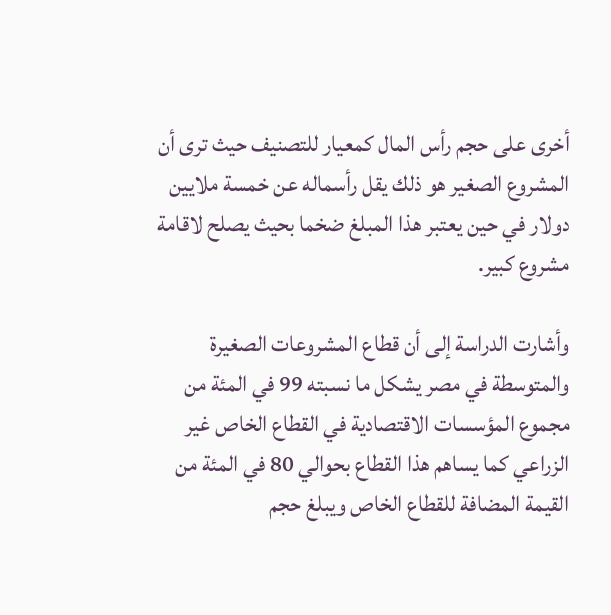أخرى على حجم رأس المال كمعيار للتصنيف حيث ترى أن المشروع الصغير هو ذلك يقل رأسماله عن خمسة ملايين دولار في حين يعتبر هذا المبلغ ضخما بحيث يصلح لاقامة مشروع كبير.

وأشارت الدراسة إلى أن قطاع المشروعات الصغيرة والمتوسطة في مصر يشكل ما نسبته 99 في المئة من مجموع المؤسسات الاقتصادية في القطاع الخاص غير الزراعي كما يساهم هذا القطاع بحوالي 80 في المئة من القيمة المضافة للقطاع الخاص ويبلغ حجم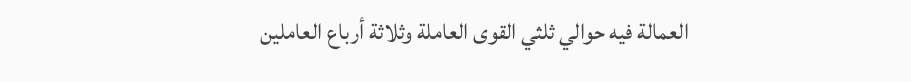العمالة فيه حوالي ثلثي القوى العاملة وثلاثة أرباع العاملين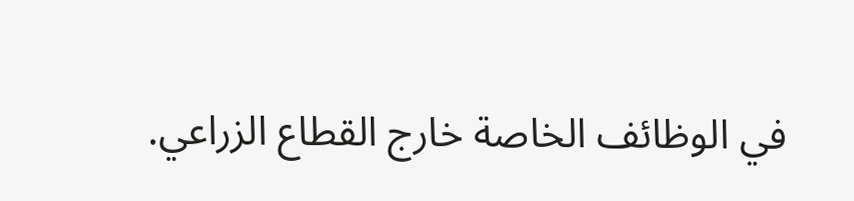في الوظائف الخاصة خارج القطاع الزراعي.